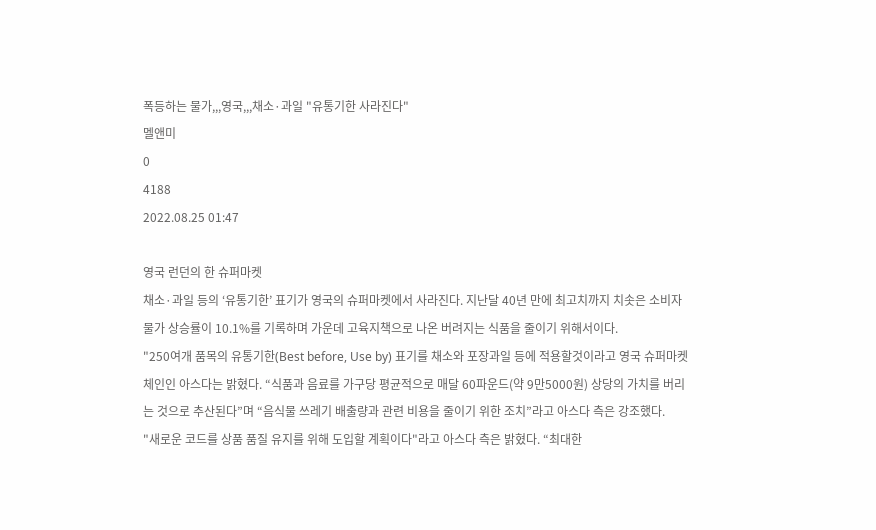폭등하는 물가,,,영국,,,채소·과일 "유통기한 사라진다"
멜앤미
0
4188
2022.08.25 01:47

영국 런던의 한 슈퍼마켓
채소·과일 등의 ‘유통기한’ 표기가 영국의 슈퍼마켓에서 사라진다. 지난달 40년 만에 최고치까지 치솟은 소비자물가 상승률이 10.1%를 기록하며 가운데 고육지책으로 나온 버려지는 식품을 줄이기 위해서이다.
"250여개 품목의 유통기한(Best before, Use by) 표기를 채소와 포장과일 등에 적용할것이라고 영국 슈퍼마켓 체인인 아스다는 밝혔다. “식품과 음료를 가구당 평균적으로 매달 60파운드(약 9만5000원) 상당의 가치를 버리는 것으로 추산된다”며 “음식물 쓰레기 배출량과 관련 비용을 줄이기 위한 조치”라고 아스다 측은 강조했다.
"새로운 코드를 상품 품질 유지를 위해 도입할 계획이다"라고 아스다 측은 밝혔다. “최대한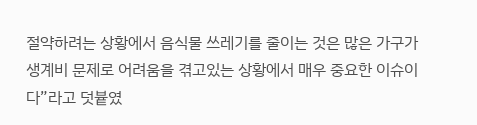절약하려는 상황에서 음식물 쓰레기를 줄이는 것은 많은 가구가 생계비 문제로 어려움을 겪고있는 상황에서 매우 중요한 이슈이다”라고 덧븉였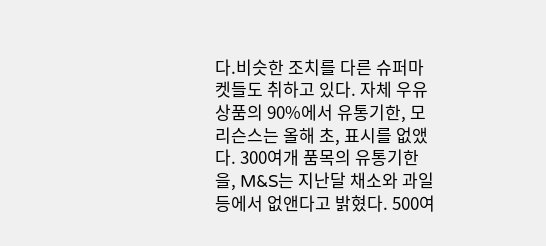다.비슷한 조치를 다른 슈퍼마켓들도 취하고 있다. 자체 우유 상품의 90%에서 유통기한, 모리슨스는 올해 초, 표시를 없앴다. 300여개 품목의 유통기한을, M&S는 지난달 채소와 과일 등에서 없앤다고 밝혔다. 500여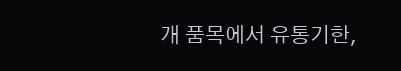개 품목에서 유통기한,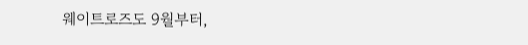웨이트로즈도 9월부터,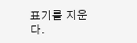표기를 지운다.